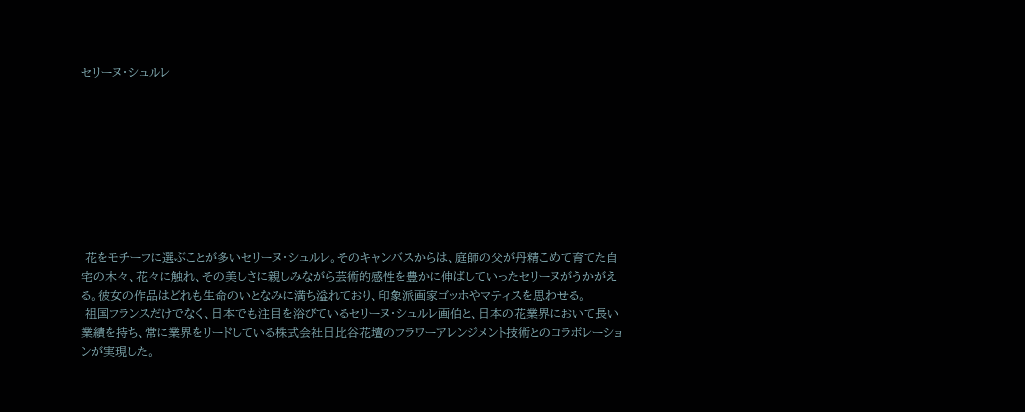セリーヌ・シュルレ









 花をモチーフに選ぶことが多いセリーヌ・シュルレ。そのキャンバスからは、庭師の父が丹精こめて育てた自宅の木々、花々に触れ、その美しさに親しみながら芸術的感性を豊かに伸ばしていったセリーヌがうかがえる。彼女の作品はどれも生命のいとなみに満ち溢れており、印象派画家ゴッホやマティスを思わせる。
 祖国フランスだけでなく、日本でも注目を浴びているセリーヌ・シュルレ画伯と、日本の花業界において長い業績を持ち、常に業界をリードしている株式会社日比谷花壇のフラワーアレンジメント技術とのコラボレーションが実現した。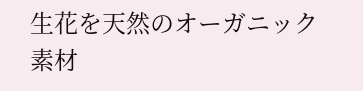生花を天然のオーガニック素材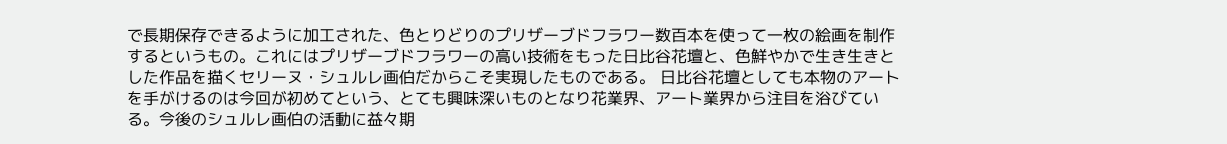で長期保存できるように加工された、色とりどりのプリザーブドフラワー数百本を使って一枚の絵画を制作するというもの。これにはプリザーブドフラワーの高い技術をもった日比谷花壇と、色鮮やかで生き生きとした作品を描くセリーヌ・シュルレ画伯だからこそ実現したものである。 日比谷花壇としても本物のアートを手がけるのは今回が初めてという、とても興味深いものとなり花業界、アート業界から注目を浴びている。今後のシュルレ画伯の活動に益々期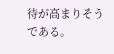待が高まりそうである。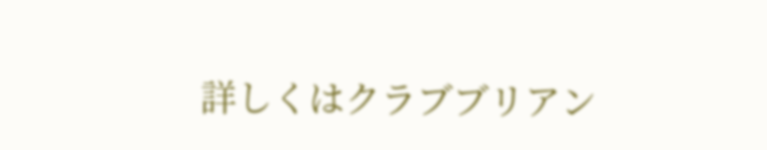詳しくはクラブブリアン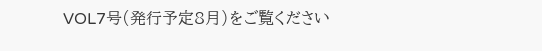VOL7号(発行予定8月)をご覧ください